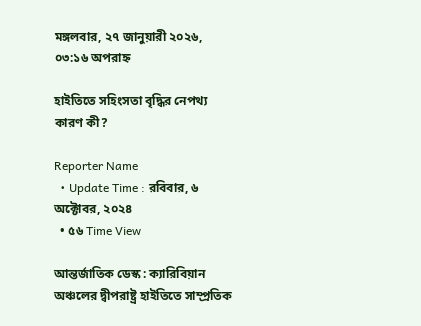মঙ্গলবার, ২৭ জানুয়ারী ২০২৬, ০৩:১৬ অপরাহ্ন

হাইতিতে সহিংসতা বৃদ্ধির নেপথ্য কারণ কী?

Reporter Name
  • Update Time : রবিবার, ৬ অক্টোবর, ২০২৪
  • ৫৬ Time View

আন্তর্জাতিক ডেস্ক : ক্যারিবিয়ান অঞ্চলের দ্বীপরাষ্ট্র হাইতিতে সাম্প্রতিক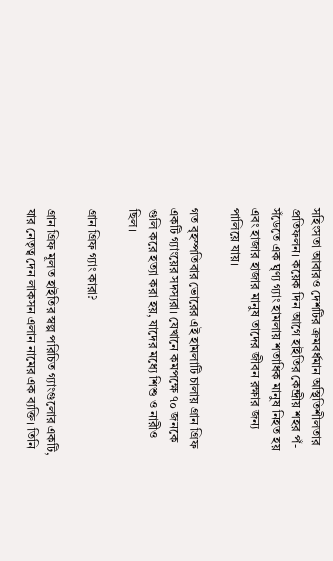সহিংসতা আবারও দেশটির ক্রমবর্ধমান অস্থিতিশীলতার প্রতিফলন। কয়েক দিন আগে হাইতির কেন্দ্রীয় শহর পঁ-সঁডেতে এক ঘৃণ্য গ্যাং হামলায় শতাধিক মানুষ নিহত হয় এবং হাজার হাজার মানুষ তাদের জীবন রক্ষার জন্য পালিয়ে যায়।

গত বৃহস্পতিবার ভোরের এই হামলাটি চালায় গ্রান গ্রিফ একটি গ্যাংয়ের সদস্যরা। যেখানে কমপক্ষে ৭০ জনকে গুলি করে হত্যা করা হয়, যাদের মধ্যে শিশু ও নারীও ছিল।

গ্রান গ্রিফ গ্যাং কারা?

গ্রান গ্রিফ মূলত হাইতির স্বল্প পরিচিত গ্যাংগুলোর একটি, যার নেতৃত্ব দেন লাকসন এলান নামের এক ব্যক্তি। তিনি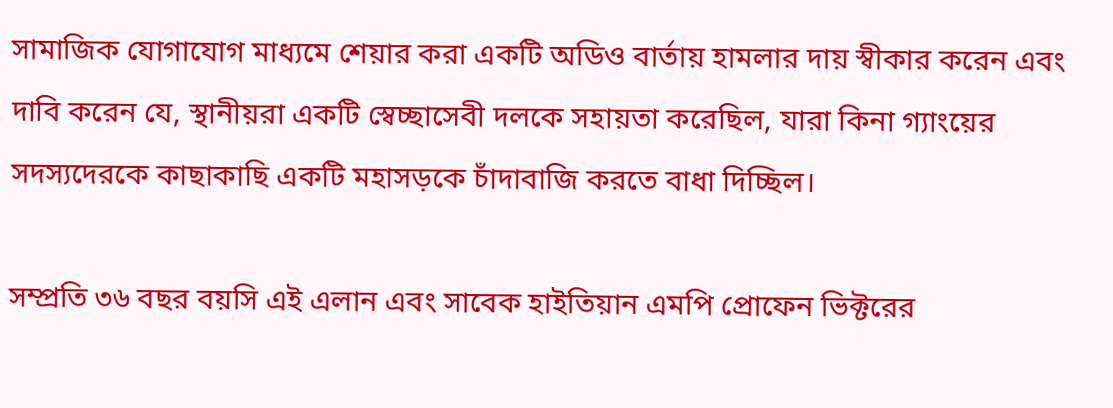সামাজিক যোগাযোগ মাধ্যমে শেয়ার করা একটি অডিও বার্তায় হামলার দায় স্বীকার করেন এবং দাবি করেন যে, স্থানীয়রা একটি স্বেচ্ছাসেবী দলকে সহায়তা করেছিল, যারা কিনা গ্যাংয়ের সদস্যদেরকে কাছাকাছি একটি মহাসড়কে চাঁদাবাজি করতে বাধা দিচ্ছিল।

সম্প্রতি ৩৬ বছর বয়সি এই এলান এবং সাবেক হাইতিয়ান এমপি প্রোফেন ভিক্টরের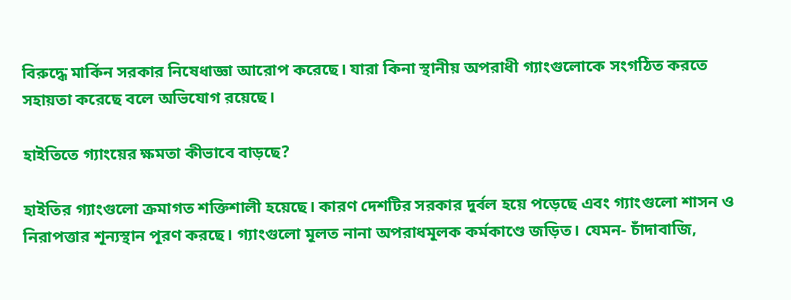বিরুদ্ধে মার্কিন সরকার নিষেধাজ্ঞা আরোপ করেছে। যারা কিনা স্থানীয় অপরাধী গ্যাংগুলোকে সংগঠিত করতে সহায়তা করেছে বলে অভিযোগ রয়েছে।

হাইতিতে গ্যাংয়ের ক্ষমতা কীভাবে বাড়ছে?

হাইতির গ্যাংগুলো ক্রমাগত শক্তিশালী হয়েছে। কারণ দেশটির সরকার দুর্বল হয়ে পড়েছে এবং গ্যাংগুলো শাসন ও নিরাপত্তার শূন্যস্থান পূরণ করছে। গ্যাংগুলো মূলত নানা অপরাধমূলক কর্মকাণ্ডে জড়িত। যেমন- চাঁদাবাজি,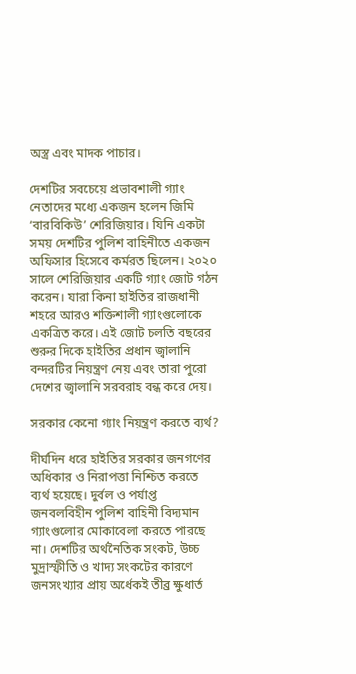অস্ত্র এবং মাদক পাচার।

দেশটির সবচেয়ে প্রভাবশালী গ্যাং নেতাদের মধ্যে একজন হলেন জিমি ‘বারবিকিউ’ শেরিজিয়ার। যিনি একটা সময় দেশটির পুলিশ বাহিনীতে একজন অফিসার হিসেবে কর্মরত ছিলেন। ২০২০ সালে শেরিজিয়ার একটি গ্যাং জোট গঠন করেন। যারা কিনা হাইতির রাজধানী শহরে আরও শক্তিশালী গ্যাংগুলোকে একত্রিত করে। এই জোট চলতি বছরের শুরুর দিকে হাইতির প্রধান জ্বালানি বন্দরটির নিয়ন্ত্রণ নেয় এবং তারা পুরো দেশের জ্বালানি সরবরাহ বন্ধ করে দেয়।

সরকার কেনো গ্যাং নিয়ন্ত্রণ করতে ব্যর্থ?

দীর্ঘদিন ধরে হাইতির সরকার জনগণের অধিকার ও নিরাপত্তা নিশ্চিত করতে ব্যর্থ হয়েছে। দুর্বল ও পর্যাপ্ত জনবলবিহীন পুলিশ বাহিনী বিদ্যমান গ্যাংগুলোর মোকাবেলা করতে পারছে না। দেশটির অর্থনৈতিক সংকট, উচ্চ মুদ্রাস্ফীতি ও খাদ্য সংকটের কারণে জনসংখ্যার প্রায় অর্ধেকই তীব্র ক্ষুধার্ত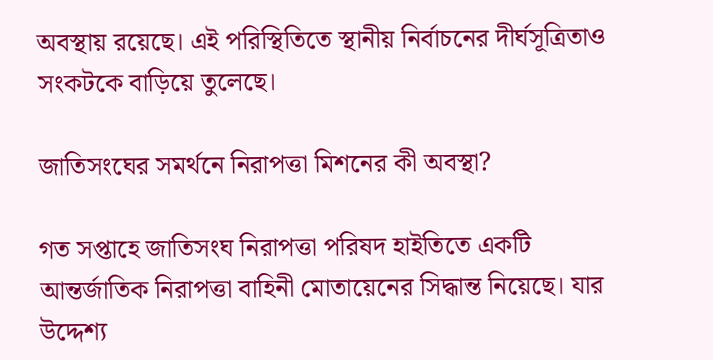অবস্থায় রয়েছে। এই পরিস্থিতিতে স্থানীয় নির্বাচনের দীর্ঘসূত্রিতাও সংকটকে বাড়িয়ে তুলেছে।

জাতিসংঘের সমর্থনে নিরাপত্তা মিশনের কী অবস্থা?

গত সপ্তাহে জাতিসংঘ নিরাপত্তা পরিষদ হাইতিতে একটি আন্তর্জাতিক নিরাপত্তা বাহিনী মোতায়েনের সিদ্ধান্ত নিয়েছে। যার উদ্দেশ্য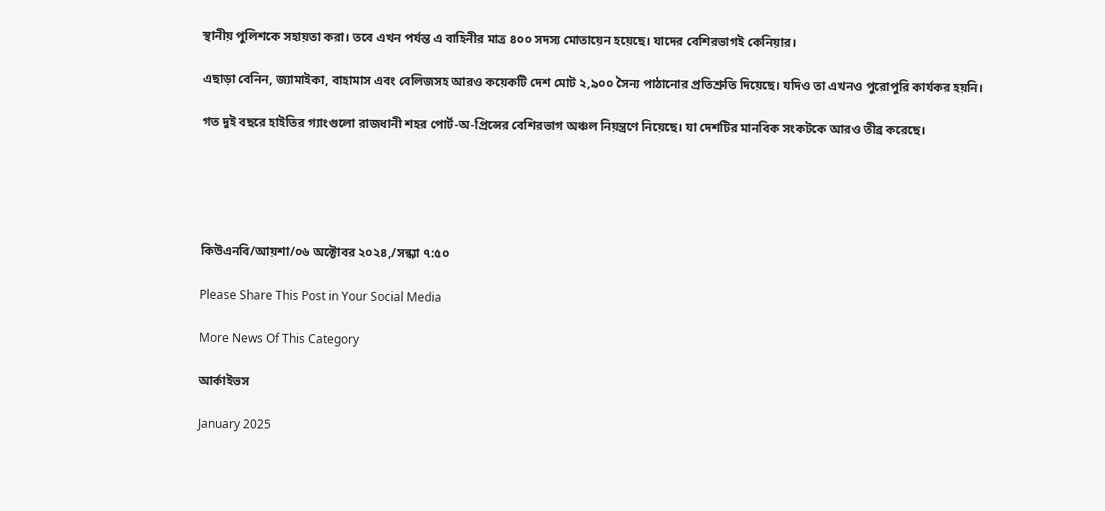স্থানীয় পুলিশকে সহায়তা করা। তবে এখন পর্যন্ত এ বাহিনীর মাত্র ৪০০ সদস্য মোতায়েন হয়েছে। যাদের বেশিরভাগই কেনিয়ার।

এছাড়া বেনিন, জ্যামাইকা, বাহামাস এবং বেলিজসহ আরও কয়েকটি দেশ মোট ২,৯০০ সৈন্য পাঠানোর প্রতিশ্রুতি দিয়েছে। যদিও তা এখনও পুরোপুরি কার্যকর হয়নি।

গত দুই বছরে হাইতির গ্যাংগুলো রাজধানী শহর পোর্ট-অ-প্রিন্সের বেশিরভাগ অঞ্চল নিয়ন্ত্রণে নিয়েছে। যা দেশটির মানবিক সংকটকে আরও তীব্র করেছে।





কিউএনবি/আয়শা/০৬ অক্টোবর ২০২৪,/সন্ধ্যা ৭:৫০

Please Share This Post in Your Social Media

More News Of This Category

আর্কাইভস

January 2025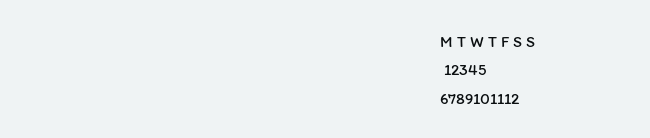M T W T F S S
 12345
6789101112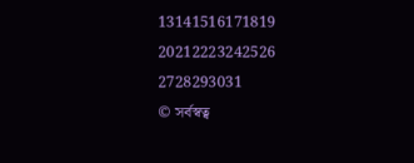13141516171819
20212223242526
2728293031
© সর্বস্বত্ব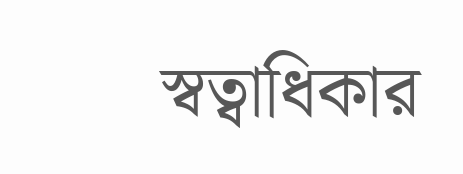স্বত্বাধিকার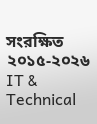সংরক্ষিত ২০১৫-২০২৬
IT & Technical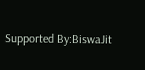Supported By:BiswaJit